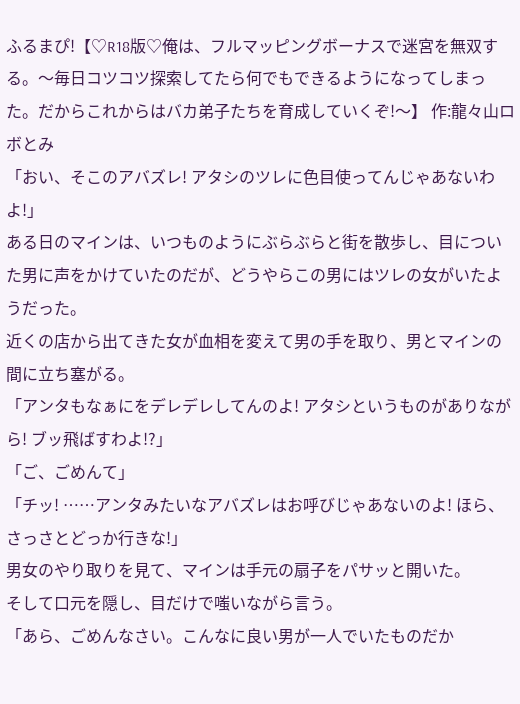ふるまぴ!【♡R18版♡俺は、フルマッピングボーナスで迷宮を無双する。〜毎日コツコツ探索してたら何でもできるようになってしまった。だからこれからはバカ弟子たちを育成していくぞ!〜】 作:龍々山ロボとみ
「おい、そこのアバズレ! アタシのツレに色目使ってんじゃあないわよ!」
ある日のマインは、いつものようにぶらぶらと街を散歩し、目についた男に声をかけていたのだが、どうやらこの男にはツレの女がいたようだった。
近くの店から出てきた女が血相を変えて男の手を取り、男とマインの間に立ち塞がる。
「アンタもなぁにをデレデレしてんのよ! アタシというものがありながら! ブッ飛ばすわよ!?」
「ご、ごめんて」
「チッ! ……アンタみたいなアバズレはお呼びじゃあないのよ! ほら、さっさとどっか行きな!」
男女のやり取りを見て、マインは手元の扇子をパサッと開いた。
そして口元を隠し、目だけで嗤いながら言う。
「あら、ごめんなさい。こんなに良い男が一人でいたものだか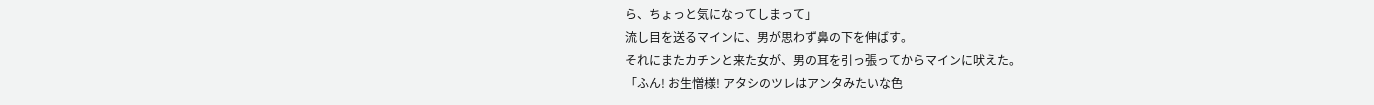ら、ちょっと気になってしまって」
流し目を送るマインに、男が思わず鼻の下を伸ばす。
それにまたカチンと来た女が、男の耳を引っ張ってからマインに吠えた。
「ふん! お生憎様! アタシのツレはアンタみたいな色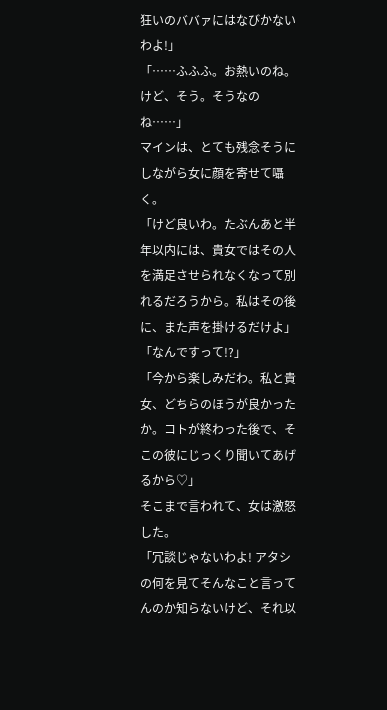狂いのババァにはなびかないわよ!」
「……ふふふ。お熱いのね。けど、そう。そうなのね……」
マインは、とても残念そうにしながら女に顔を寄せて囁く。
「けど良いわ。たぶんあと半年以内には、貴女ではその人を満足させられなくなって別れるだろうから。私はその後に、また声を掛けるだけよ」
「なんですって!?」
「今から楽しみだわ。私と貴女、どちらのほうが良かったか。コトが終わった後で、そこの彼にじっくり聞いてあげるから♡」
そこまで言われて、女は激怒した。
「冗談じゃないわよ! アタシの何を見てそんなこと言ってんのか知らないけど、それ以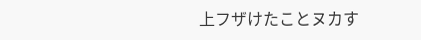上フザけたことヌカす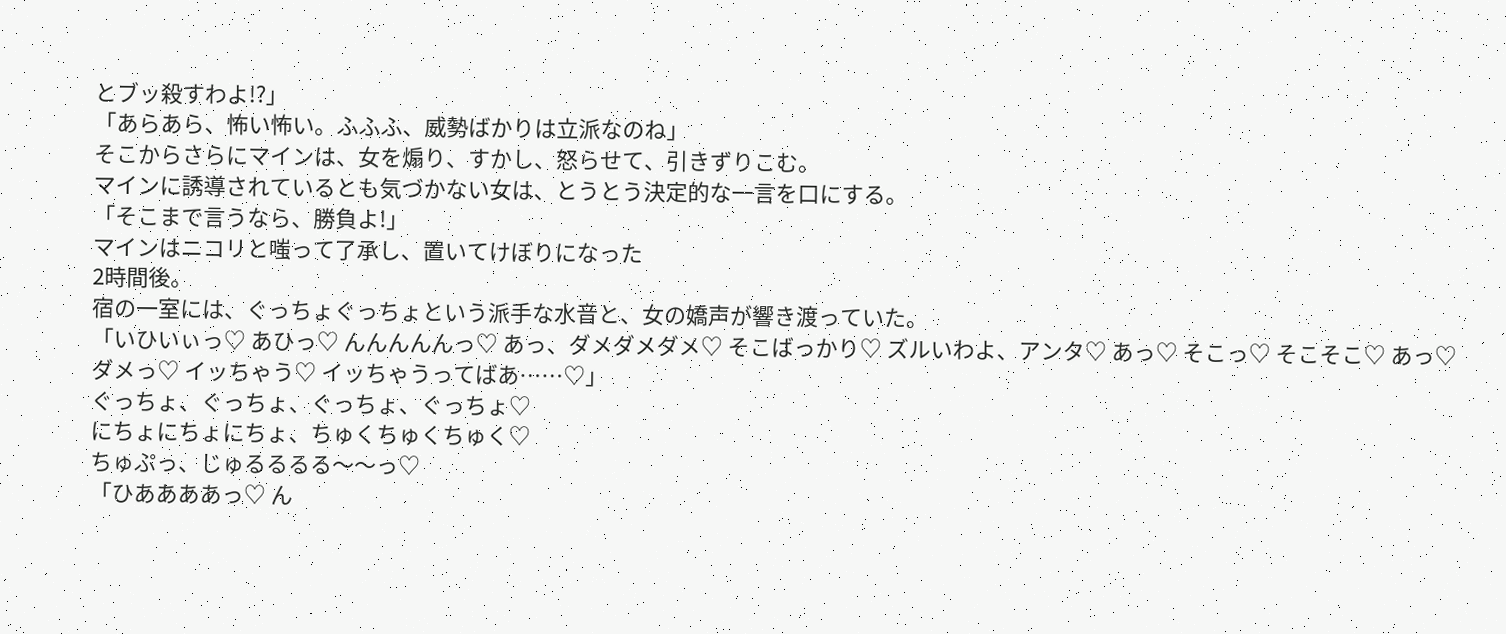とブッ殺すわよ!?」
「あらあら、怖い怖い。ふふふ、威勢ばかりは立派なのね」
そこからさらにマインは、女を煽り、すかし、怒らせて、引きずりこむ。
マインに誘導されているとも気づかない女は、とうとう決定的な一言を口にする。
「そこまで言うなら、勝負よ!」
マインはニコリと嗤って了承し、置いてけぼりになった
2時間後。
宿の一室には、ぐっちょぐっちょという派手な水音と、女の嬌声が響き渡っていた。
「いひいぃっ♡ あひっ♡ んんんんんっ♡ あっ、ダメダメダメ♡ そこばっかり♡ ズルいわよ、アンタ♡ あっ♡ そこっ♡ そこそこ♡ あっ♡ ダメっ♡ イッちゃう♡ イッちゃうってばあ……♡」
ぐっちょ、ぐっちょ、ぐっちょ、ぐっちょ♡
にちょにちょにちょ、ちゅくちゅくちゅく♡
ちゅぷっ、じゅるるるる〜〜っ♡
「ひああああっ♡ ん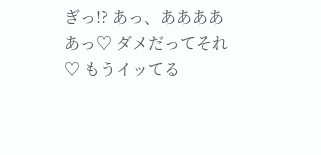ぎっ!? あっ、あああああっ♡ ダメだってそれ♡ もうイッてる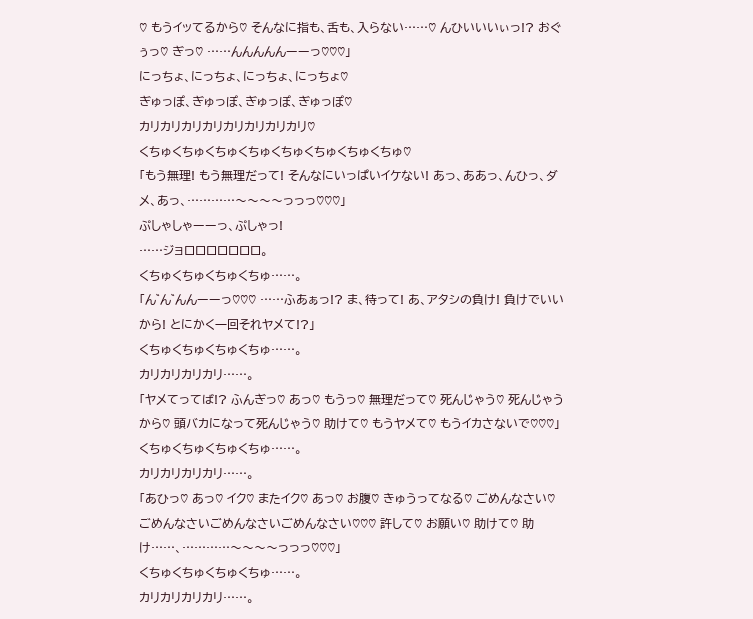♡ もうイッてるから♡ そんなに指も、舌も、入らない……♡ んひいいいぃっ!? おぐぅっ♡ ぎっ♡ ……んんんんんーーっ♡♡♡」
にっちょ、にっちょ、にっちょ、にっちょ♡
ぎゅっぽ、ぎゅっぽ、ぎゅっぽ、ぎゅっぽ♡
カリカリカリカリカリカリカリカリ♡
くちゅくちゅくちゅくちゅくちゅくちゅくちゅくちゅ♡
「もう無理! もう無理だって! そんなにいっぱいイケない! あっ、ああっ、んひっ、ダメ、あっ、…………〜〜〜〜っっっ♡♡♡」
ぷしゃしゃーーっ、ぷしゃっ!
……ジョロロロロロロロ。
くちゅくちゅくちゅくちゅ……。
「ん゛ん゛んんーーっ♡♡♡ ……ふあぁっ!? ま、待って! あ、アタシの負け! 負けでいいから! とにかく一回それヤメて!?」
くちゅくちゅくちゅくちゅ……。
カリカリカリカリ……。
「ヤメてってば!? ふんぎっ♡ あっ♡ もうっ♡ 無理だって♡ 死んじゃう♡ 死んじゃうから♡ 頭バカになって死んじゃう♡ 助けて♡ もうヤメて♡ もうイカさないで♡♡♡」
くちゅくちゅくちゅくちゅ……。
カリカリカリカリ……。
「あひっ♡ あっ♡ イク♡ またイク♡ あっ♡ お腹♡ きゅうってなる♡ ごめんなさい♡ ごめんなさいごめんなさいごめんなさい♡♡♡ 許して♡ お願い♡ 助けて♡ 助け……、…………〜〜〜〜っっっ♡♡♡」
くちゅくちゅくちゅくちゅ……。
カリカリカリカリ……。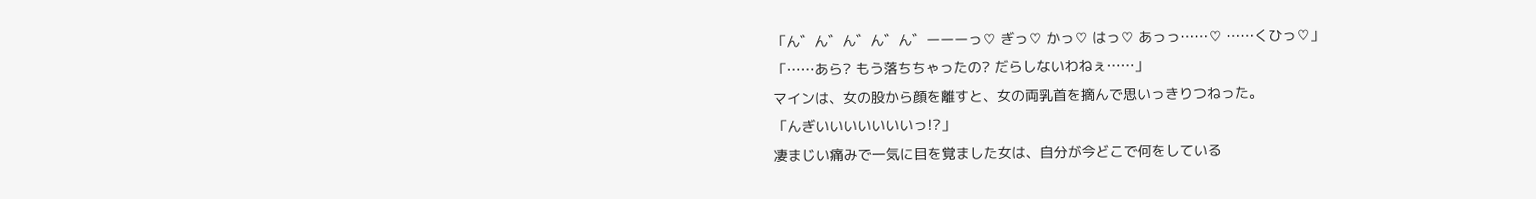「ん゛ん゛ん゛ん゛ん゛ーーーっ♡ ぎっ♡ かっ♡ はっ♡ あっっ……♡ ……くひっ♡」
「……あら? もう落ちちゃったの? だらしないわねぇ……」
マインは、女の股から顔を離すと、女の両乳首を摘んで思いっきりつねった。
「んぎいいいいいいいっ!?」
凄まじい痛みで一気に目を覚ました女は、自分が今どこで何をしている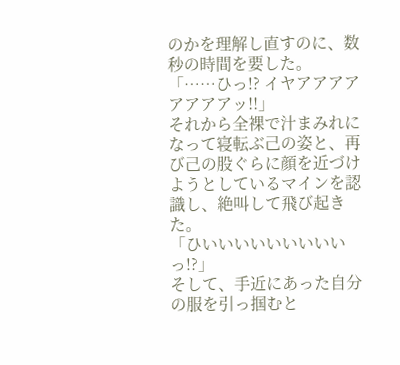のかを理解し直すのに、数秒の時間を要した。
「……ひっ!? イヤアアアアアアアアッ!!」
それから全裸で汁まみれになって寝転ぶ己の姿と、再び己の股ぐらに顔を近づけようとしているマインを認識し、絶叫して飛び起きた。
「ひいいいいいいいいいっ!?」
そして、手近にあった自分の服を引っ掴むと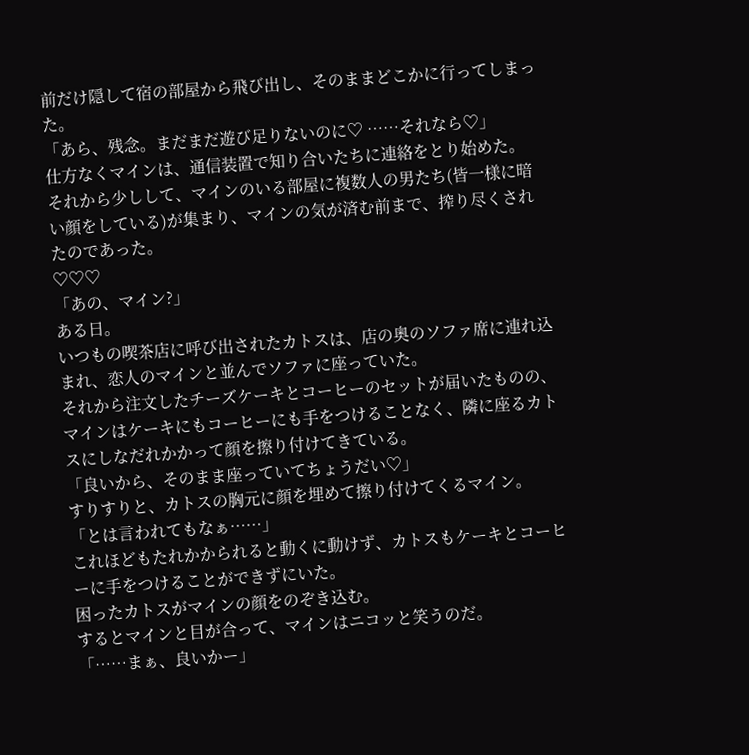前だけ隠して宿の部屋から飛び出し、そのままどこかに行ってしまった。
「あら、残念。まだまだ遊び足りないのに♡ ……それなら♡」
仕方なくマインは、通信装置で知り合いたちに連絡をとり始めた。
それから少しして、マインのいる部屋に複数人の男たち(皆一様に暗い顔をしている)が集まり、マインの気が済む前まで、搾り尽くされたのであった。
♡♡♡
「あの、マイン?」
ある日。
いつもの喫茶店に呼び出されたカトスは、店の奥のソファ席に連れ込まれ、恋人のマインと並んでソファに座っていた。
それから注文したチーズケーキとコーヒーのセットが届いたものの、マインはケーキにもコーヒーにも手をつけることなく、隣に座るカトスにしなだれかかって顔を擦り付けてきている。
「良いから、そのまま座っていてちょうだい♡」
すりすりと、カトスの胸元に顔を埋めて擦り付けてくるマイン。
「とは言われてもなぁ……」
これほどもたれかかられると動くに動けず、カトスもケーキとコーヒーに手をつけることができずにいた。
困ったカトスがマインの顔をのぞき込む。
するとマインと目が合って、マインはニコッと笑うのだ。
「……まぁ、良いかー」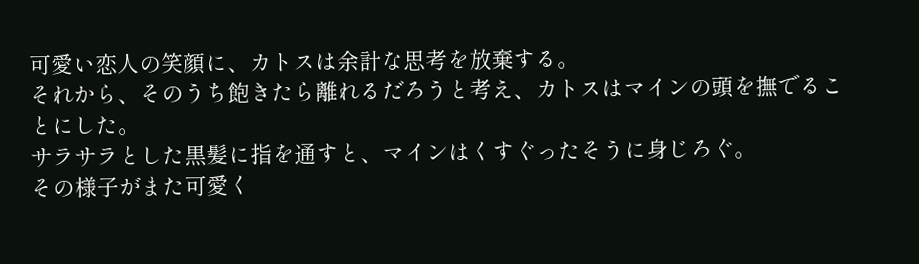可愛い恋人の笑顔に、カトスは余計な思考を放棄する。
それから、そのうち飽きたら離れるだろうと考え、カトスはマインの頭を撫でることにした。
サラサラとした黒髪に指を通すと、マインはくすぐったそうに身じろぐ。
その様子がまた可愛く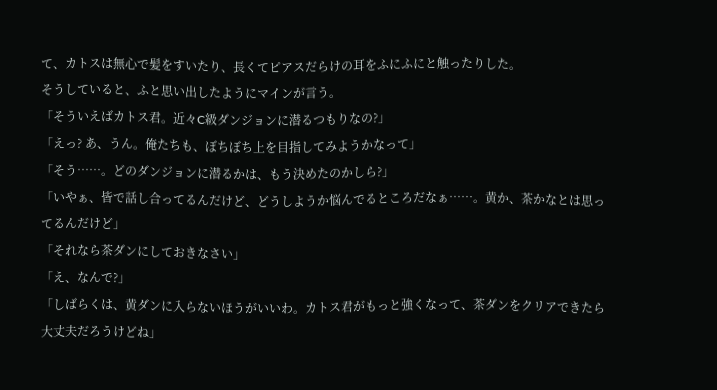て、カトスは無心で髪をすいたり、長くてピアスだらけの耳をふにふにと触ったりした。
そうしていると、ふと思い出したようにマインが言う。
「そういえばカトス君。近々C級ダンジョンに潜るつもりなの?」
「えっ? あ、うん。俺たちも、ぼちぼち上を目指してみようかなって」
「そう……。どのダンジョンに潜るかは、もう決めたのかしら?」
「いやぁ、皆で話し合ってるんだけど、どうしようか悩んでるところだなぁ……。黄か、茶かなとは思ってるんだけど」
「それなら茶ダンにしておきなさい」
「え、なんで?」
「しばらくは、黄ダンに入らないほうがいいわ。カトス君がもっと強くなって、茶ダンをクリアできたら大丈夫だろうけどね」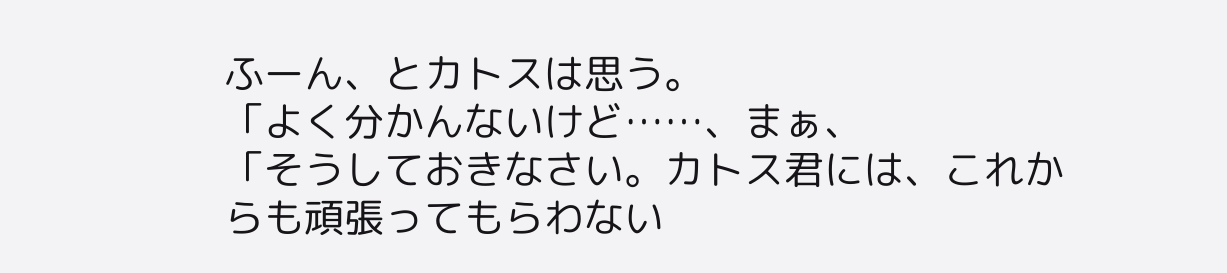ふーん、とカトスは思う。
「よく分かんないけど……、まぁ、
「そうしておきなさい。カトス君には、これからも頑張ってもらわない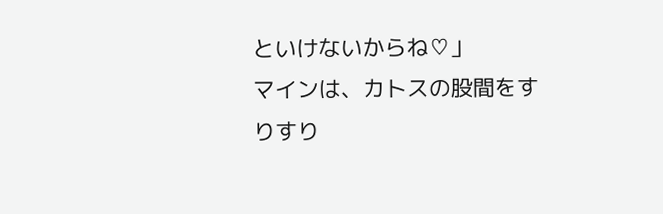といけないからね♡」
マインは、カトスの股間をすりすり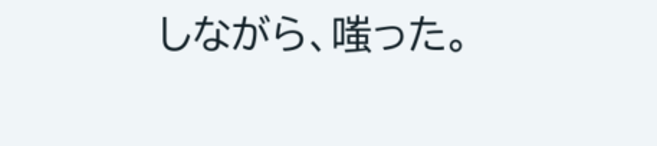しながら、嗤った。